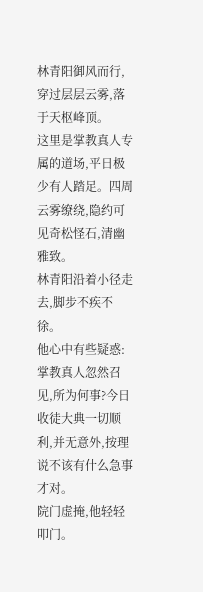林青阳御风而行,穿过层层云雾,落于天枢峰顶。
这里是掌教真人专属的道场,平日极少有人踏足。四周云雾缭绕,隐约可见奇松怪石,清幽雅致。
林青阳沿着小径走去,脚步不疾不徐。
他心中有些疑惑:掌教真人忽然召见,所为何事?今日收徒大典一切顺利,并无意外,按理说不该有什么急事才对。
院门虚掩,他轻轻叩门。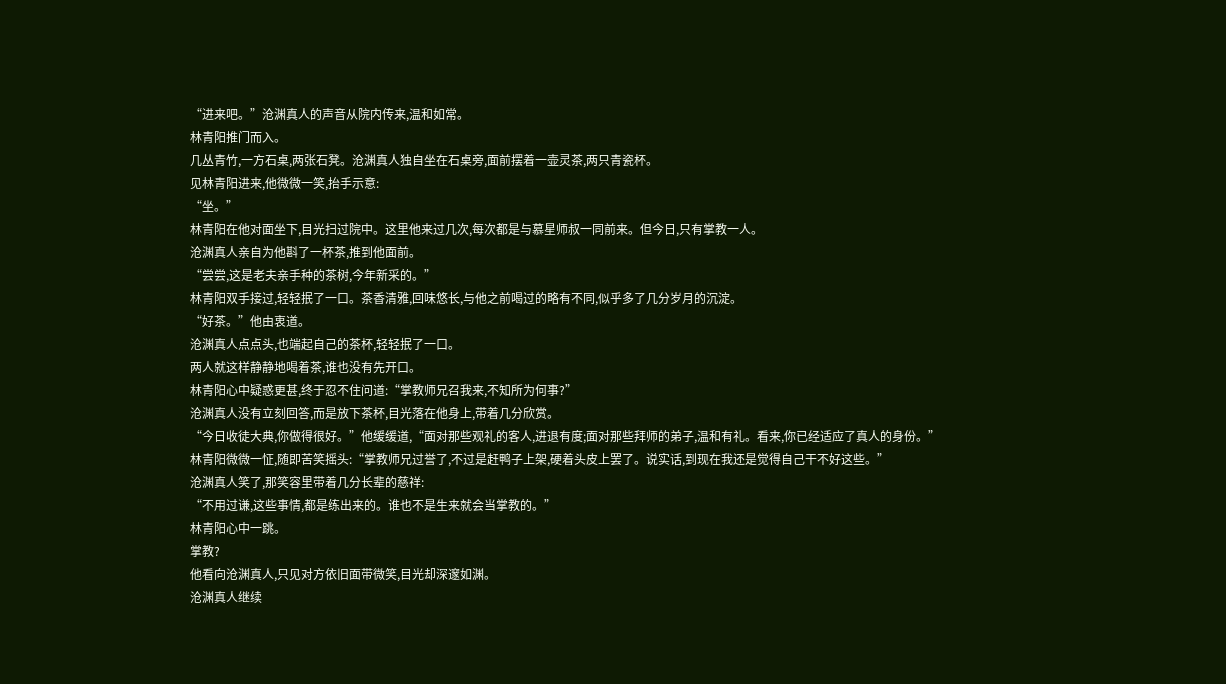“进来吧。”沧渊真人的声音从院内传来,温和如常。
林青阳推门而入。
几丛青竹,一方石桌,两张石凳。沧渊真人独自坐在石桌旁,面前摆着一壶灵茶,两只青瓷杯。
见林青阳进来,他微微一笑,抬手示意:
“坐。”
林青阳在他对面坐下,目光扫过院中。这里他来过几次,每次都是与慕星师叔一同前来。但今日,只有掌教一人。
沧渊真人亲自为他斟了一杯茶,推到他面前。
“尝尝,这是老夫亲手种的茶树,今年新采的。”
林青阳双手接过,轻轻抿了一口。茶香清雅,回味悠长,与他之前喝过的略有不同,似乎多了几分岁月的沉淀。
“好茶。”他由衷道。
沧渊真人点点头,也端起自己的茶杯,轻轻抿了一口。
两人就这样静静地喝着茶,谁也没有先开口。
林青阳心中疑惑更甚,终于忍不住问道:“掌教师兄召我来,不知所为何事?”
沧渊真人没有立刻回答,而是放下茶杯,目光落在他身上,带着几分欣赏。
“今日收徒大典,你做得很好。”他缓缓道,“面对那些观礼的客人,进退有度;面对那些拜师的弟子,温和有礼。看来,你已经适应了真人的身份。”
林青阳微微一怔,随即苦笑摇头:“掌教师兄过誉了,不过是赶鸭子上架,硬着头皮上罢了。说实话,到现在我还是觉得自己干不好这些。”
沧渊真人笑了,那笑容里带着几分长辈的慈祥:
“不用过谦,这些事情,都是练出来的。谁也不是生来就会当掌教的。”
林青阳心中一跳。
掌教?
他看向沧渊真人,只见对方依旧面带微笑,目光却深邃如渊。
沧渊真人继续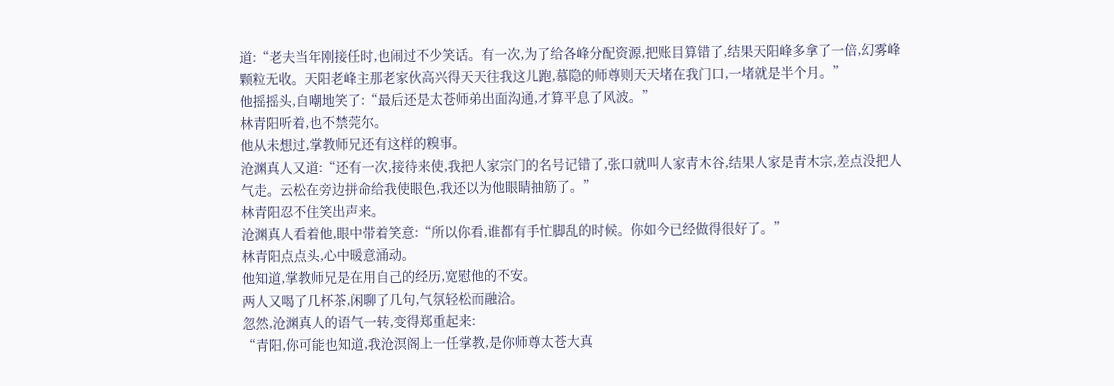道:“老夫当年刚接任时,也闹过不少笑话。有一次,为了给各峰分配资源,把账目算错了,结果天阳峰多拿了一倍,幻雾峰颗粒无收。天阳老峰主那老家伙高兴得天天往我这儿跑,慕隐的师尊则天天堵在我门口,一堵就是半个月。”
他摇摇头,自嘲地笑了:“最后还是太苍师弟出面沟通,才算平息了风波。”
林青阳听着,也不禁莞尔。
他从未想过,掌教师兄还有这样的糗事。
沧渊真人又道:“还有一次,接待来使,我把人家宗门的名号记错了,张口就叫人家青木谷,结果人家是青木宗,差点没把人气走。云松在旁边拼命给我使眼色,我还以为他眼睛抽筋了。”
林青阳忍不住笑出声来。
沧渊真人看着他,眼中带着笑意:“所以你看,谁都有手忙脚乱的时候。你如今已经做得很好了。”
林青阳点点头,心中暖意涌动。
他知道,掌教师兄是在用自己的经历,宽慰他的不安。
两人又喝了几杯茶,闲聊了几句,气氛轻松而融洽。
忽然,沧渊真人的语气一转,变得郑重起来:
“青阳,你可能也知道,我沧溟阁上一任掌教,是你师尊太苍大真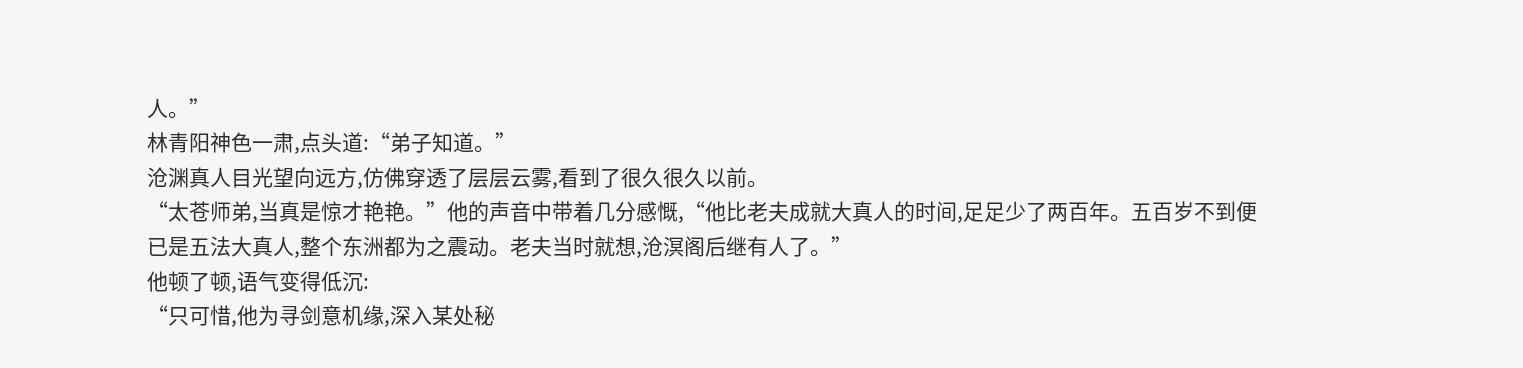人。”
林青阳神色一肃,点头道:“弟子知道。”
沧渊真人目光望向远方,仿佛穿透了层层云雾,看到了很久很久以前。
“太苍师弟,当真是惊才艳艳。”他的声音中带着几分感慨,“他比老夫成就大真人的时间,足足少了两百年。五百岁不到便已是五法大真人,整个东洲都为之震动。老夫当时就想,沧溟阁后继有人了。”
他顿了顿,语气变得低沉:
“只可惜,他为寻剑意机缘,深入某处秘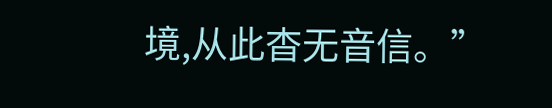境,从此杳无音信。”